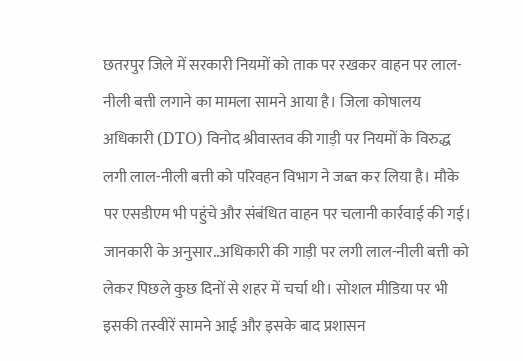छतरपुर जिले में सरकारी नियमों को ताक पर रखकर वाहन पर लाल-नीली बत्ती लगाने का मामला सामने आया है। जिला कोषालय अधिकारी (DTO) विनोद श्रीवास्तव की गाड़ी पर नियमों के विरुद्ध लगी लाल-नीली बत्ती को परिवहन विभाग ने जब्त कर लिया है। मौके पर एसडीएम भी पहुंचे और संबंधित वाहन पर चलानी कार्रवाई की गई।
जानकारी के अनुसार..अधिकारी की गाड़ी पर लगी लाल-नीली बत्ती को लेकर पिछले कुछ दिनों से शहर में चर्चा थी। सोशल मीडिया पर भी इसकी तस्वीरें सामने आई और इसके बाद प्रशासन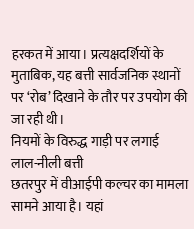हरकत में आया। प्रत्यक्षदर्शियों के मुताबिक, यह बत्ती सार्वजनिक स्थानों पर ‘रोब’ दिखाने के तौर पर उपयोग की जा रही थी।
नियमों के विरुद्ध गाड़ी पर लगाई लाल-नीली बत्ती
छतरपुर में वीआईपी कल्चर का मामला सामने आया है। यहां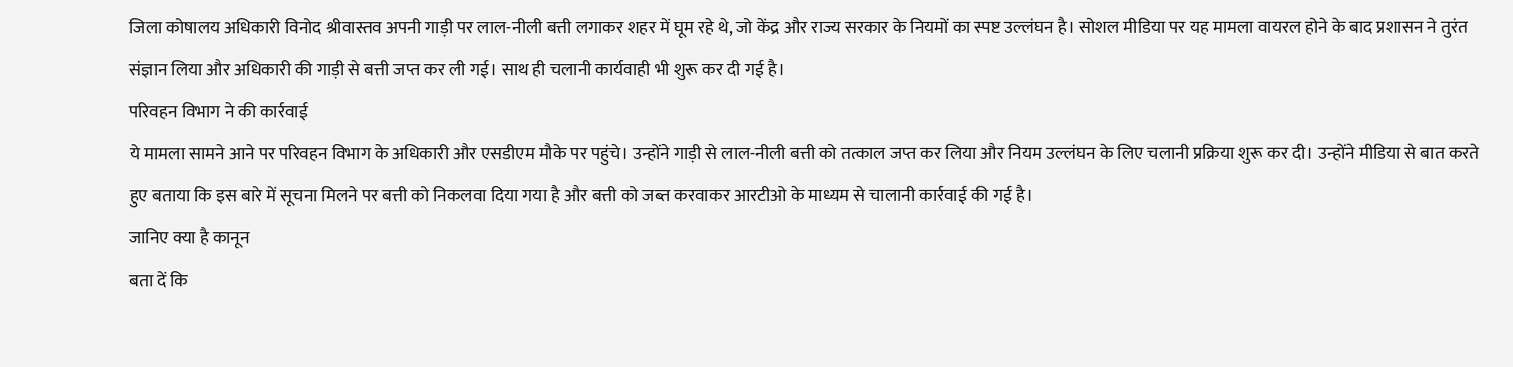जिला कोषालय अधिकारी विनोद श्रीवास्तव अपनी गाड़ी पर लाल-नीली बत्ती लगाकर शहर में घूम रहे थे, जो केंद्र और राज्य सरकार के नियमों का स्पष्ट उल्लंघन है। सोशल मीडिया पर यह मामला वायरल होने के बाद प्रशासन ने तुरंत संज्ञान लिया और अधिकारी की गाड़ी से बत्ती जप्त कर ली गई। साथ ही चलानी कार्यवाही भी शुरू कर दी गई है।
परिवहन विभाग ने की कार्रवाई
ये मामला सामने आने पर परिवहन विभाग के अधिकारी और एसडीएम मौके पर पहुंचे। उन्होंने गाड़ी से लाल-नीली बत्ती को तत्काल जप्त कर लिया और नियम उल्लंघन के लिए चलानी प्रक्रिया शुरू कर दी। उन्होंने मीडिया से बात करते हुए बताया कि इस बारे में सूचना मिलने पर बत्ती को निकलवा दिया गया है और बत्ती को जब्त करवाकर आरटीओ के माध्यम से चालानी कार्रवाई की गई है।
जानिए क्या है कानून
बता दें कि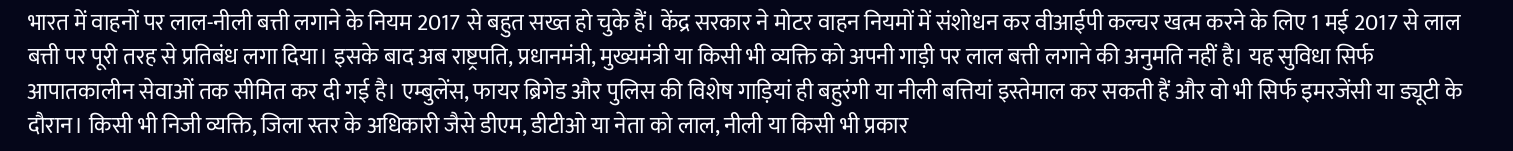भारत में वाहनों पर लाल-नीली बत्ती लगाने के नियम 2017 से बहुत सख्त हो चुके हैं। केंद्र सरकार ने मोटर वाहन नियमों में संशोधन कर वीआईपी कल्चर खत्म करने के लिए 1 मई 2017 से लाल बत्ती पर पूरी तरह से प्रतिबंध लगा दिया। इसके बाद अब राष्ट्रपति, प्रधानमंत्री, मुख्यमंत्री या किसी भी व्यक्ति को अपनी गाड़ी पर लाल बत्ती लगाने की अनुमति नहीं है। यह सुविधा सिर्फ आपातकालीन सेवाओं तक सीमित कर दी गई है। एम्बुलेंस, फायर ब्रिगेड और पुलिस की विशेष गाड़ियां ही बहुरंगी या नीली बत्तियां इस्तेमाल कर सकती हैं और वो भी सिर्फ इमरजेंसी या ड्यूटी के दौरान। किसी भी निजी व्यक्ति, जिला स्तर के अधिकारी जैसे डीएम, डीटीओ या नेता को लाल, नीली या किसी भी प्रकार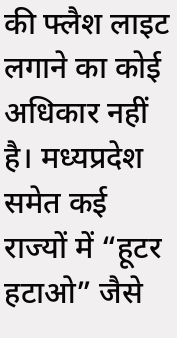की फ्लैश लाइट लगाने का कोई अधिकार नहीं है। मध्यप्रदेश समेत कई राज्यों में “हूटर हटाओ” जैसे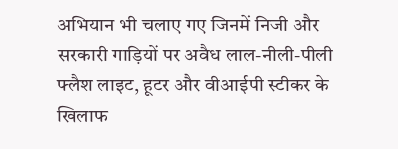अभियान भी चलाए गए जिनमें निजी और सरकारी गाड़ियों पर अवैध लाल-नीली-पीली फ्लैश लाइट, हूटर और वीआईपी स्टीकर के खिलाफ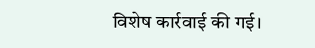विशेष कार्रवाई की गई।